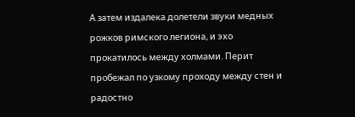А затем издалека долетели звуки медных рожков римского легиона, и эхо прокатилось между холмами. Перит пробежал по узкому проходу между стен и радостно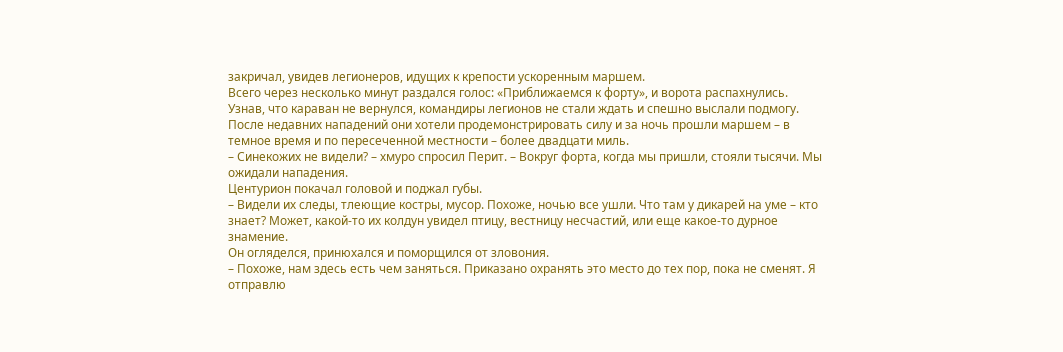закричал, увидев легионеров, идущих к крепости ускоренным маршем.
Всего через несколько минут раздался голос: «Приближаемся к форту», и ворота распахнулись.
Узнав, что караван не вернулся, командиры легионов не стали ждать и спешно выслали подмогу.
После недавних нападений они хотели продемонстрировать силу и за ночь прошли маршем – в темное время и по пересеченной местности – более двадцати миль.
– Синекожих не видели? – хмуро спросил Перит. – Вокруг форта, когда мы пришли, стояли тысячи. Мы ожидали нападения.
Центурион покачал головой и поджал губы.
– Видели их следы, тлеющие костры, мусор. Похоже, ночью все ушли. Что там у дикарей на уме – кто знает? Может, какой-то их колдун увидел птицу, вестницу несчастий, или еще какое-то дурное знамение.
Он огляделся, принюхался и поморщился от зловония.
– Похоже, нам здесь есть чем заняться. Приказано охранять это место до тех пор, пока не сменят. Я отправлю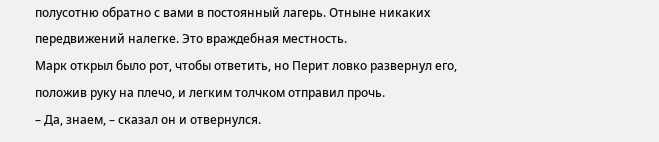полусотню обратно с вами в постоянный лагерь. Отныне никаких передвижений налегке. Это враждебная местность.
Марк открыл было рот, чтобы ответить, но Перит ловко развернул его, положив руку на плечо, и легким толчком отправил прочь.
– Да, знаем, – сказал он и отвернулся.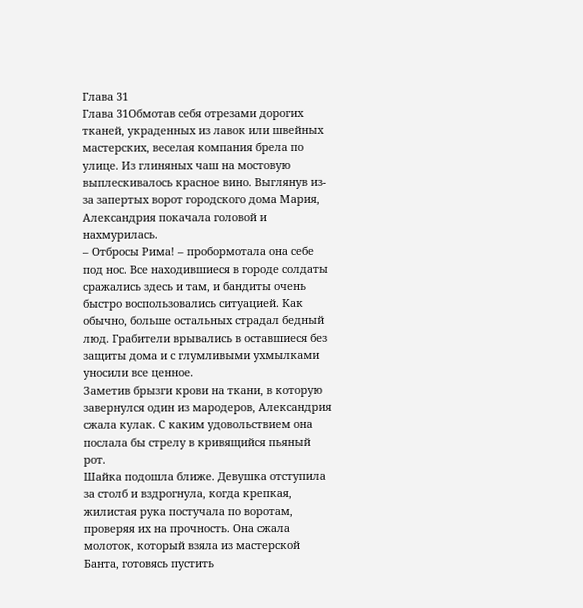Глава 31
Глава 31Обмотав себя отрезами дорогих тканей, украденных из лавок или швейных мастерских, веселая компания брела по улице. Из глиняных чаш на мостовую выплескивалось красное вино. Выглянув из-за запертых ворот городского дома Мария, Александрия покачала головой и нахмурилась.
– Отбросы Рима! – пробормотала она себе под нос. Все находившиеся в городе солдаты сражались здесь и там, и бандиты очень быстро воспользовались ситуацией. Как обычно, больше остальных страдал бедный люд. Грабители врывались в оставшиеся без защиты дома и с глумливыми ухмылками уносили все ценное.
Заметив брызги крови на ткани, в которую завернулся один из мародеров, Александрия сжала кулак. С каким удовольствием она послала бы стрелу в кривящийся пьяный рот.
Шайка подошла ближе. Девушка отступила за столб и вздрогнула, когда крепкая, жилистая рука постучала по воротам, проверяя их на прочность. Она сжала молоток, который взяла из мастерской Банта, готовясь пустить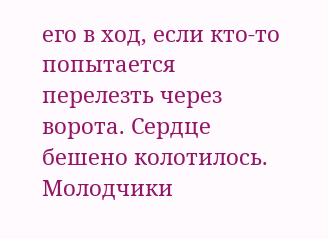его в ход, если кто-то попытается перелезть через ворота. Сердце бешено колотилось. Молодчики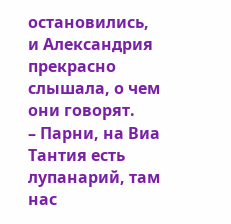остановились, и Александрия прекрасно слышала, о чем они говорят.
– Парни, на Виа Тантия есть лупанарий, там нас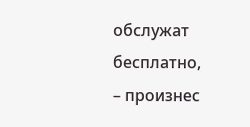обслужат бесплатно, – произнес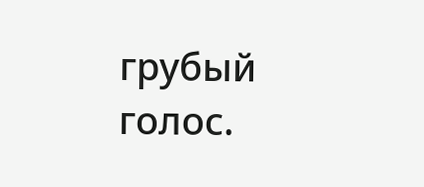грубый голос.